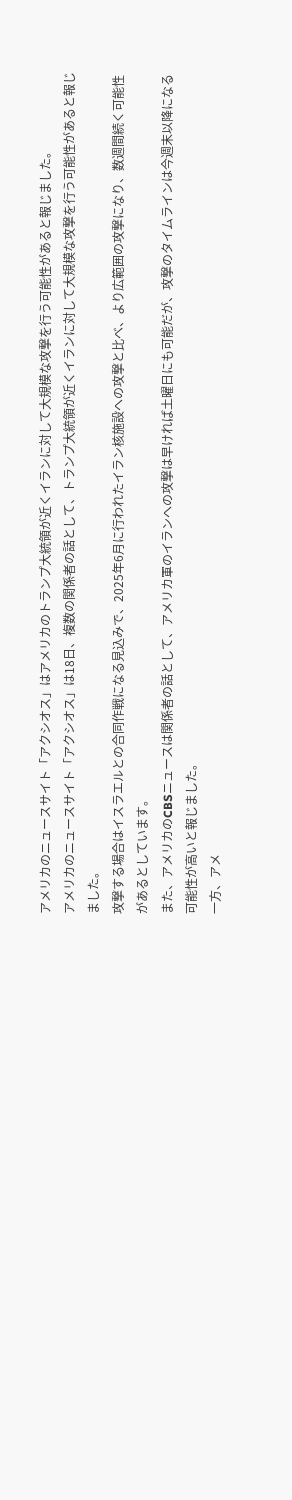アメリカのニュースサイト「アクシオス」はアメリカのトランプ大統領が近くイランに対して大規模な攻撃を行う可能性があると報じました。
アメリカのニュースサイト「アクシオス」は18日、複数の関係者の話として、トランプ大統領が近くイランに対して大規模な攻撃を行う可能性があると報じました。
攻撃する場合はイスラエルとの合同作戦になる見込みで、2025年6月に行われたイラン核施設への攻撃と比べ、より広範囲の攻撃になり、数週間続く可能性があるとしています。
また、アメリカのCBSニュースは関係者の話として、アメリカ軍のイランへの攻撃は早ければ土曜日にも可能だが、攻撃のタイムラインは今週末以降になる可能性が高いと報じました。
一方、アメ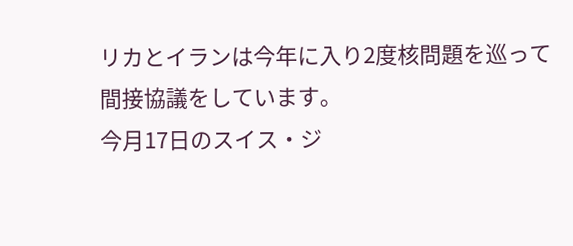リカとイランは今年に入り2度核問題を巡って間接協議をしています。
今月17日のスイス・ジ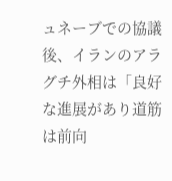ュネーブでの協議後、イランのアラグチ外相は「良好な進展があり道筋は前向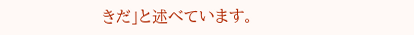きだ」と述べています。